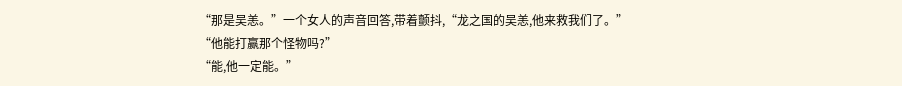“那是吴恙。”一个女人的声音回答,带着颤抖,“龙之国的吴恙,他来救我们了。”
“他能打赢那个怪物吗?”
“能,他一定能。”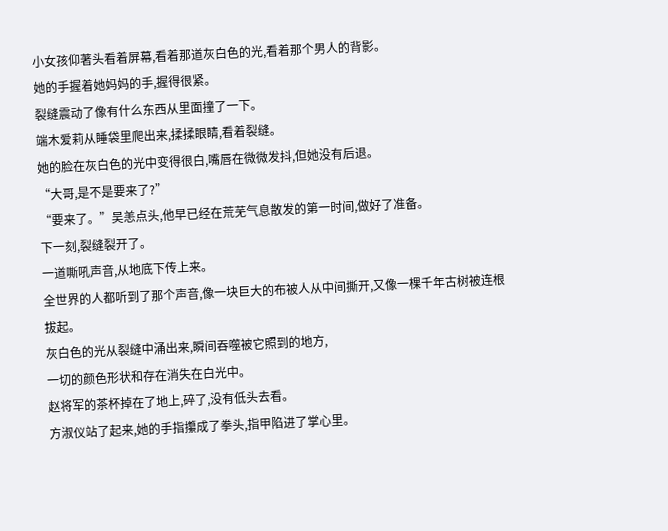小女孩仰著头看着屏幕,看着那道灰白色的光,看着那个男人的背影。
她的手握着她妈妈的手,握得很紧。
裂缝震动了像有什么东西从里面撞了一下。
端木爱莉从睡袋里爬出来,揉揉眼睛,看着裂缝。
她的脸在灰白色的光中变得很白,嘴唇在微微发抖,但她没有后退。
“大哥,是不是要来了?”
“要来了。”吴恙点头,他早已经在荒芜气息散发的第一时间,做好了准备。
下一刻,裂缝裂开了。
一道嘶吼声音,从地底下传上来。
全世界的人都听到了那个声音,像一块巨大的布被人从中间撕开,又像一棵千年古树被连根拔起。
灰白色的光从裂缝中涌出来,瞬间吞噬被它照到的地方,
一切的颜色形状和存在消失在白光中。
赵将军的茶杯掉在了地上,碎了,没有低头去看。
方淑仪站了起来,她的手指攥成了拳头,指甲陷进了掌心里。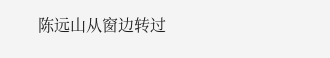陈远山从窗边转过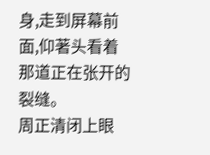身,走到屏幕前面,仰著头看着那道正在张开的裂缝。
周正清闭上眼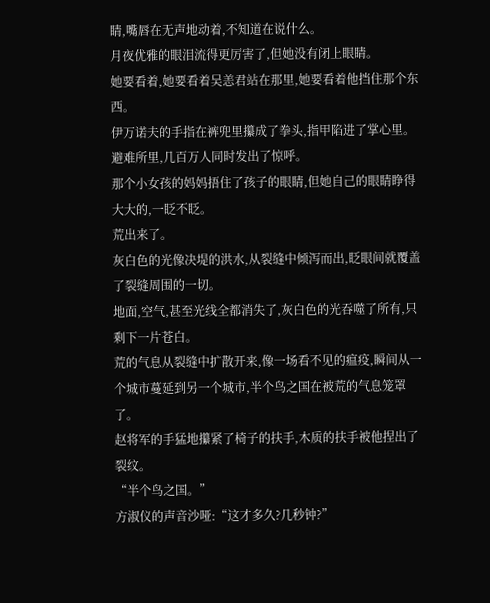睛,嘴唇在无声地动着,不知道在说什么。
月夜优雅的眼泪流得更厉害了,但她没有闭上眼睛。
她要看着,她要看着吴恙君站在那里,她要看着他挡住那个东西。
伊万诺夫的手指在裤兜里攥成了拳头,指甲陷进了掌心里。
避难所里,几百万人同时发出了惊呼。
那个小女孩的妈妈捂住了孩子的眼睛,但她自己的眼睛睁得大大的,一眨不眨。
荒出来了。
灰白色的光像决堤的洪水,从裂缝中倾泻而出,眨眼间就覆盖了裂缝周围的一切。
地面,空气,甚至光线全都消失了,灰白色的光吞噬了所有,只剩下一片苍白。
荒的气息从裂缝中扩散开来,像一场看不见的瘟疫,瞬间从一个城市蔓延到另一个城市,半个鸟之国在被荒的气息笼罩了。
赵将军的手猛地攥紧了椅子的扶手,木质的扶手被他捏出了裂纹。
“半个鸟之国。”
方淑仪的声音沙哑:“这才多久?几秒钟?”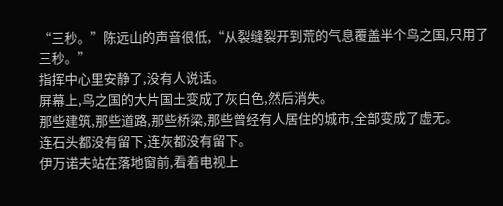“三秒。”陈远山的声音很低,“从裂缝裂开到荒的气息覆盖半个鸟之国,只用了三秒。”
指挥中心里安静了,没有人说话。
屏幕上,鸟之国的大片国土变成了灰白色,然后消失。
那些建筑,那些道路,那些桥梁,那些曾经有人居住的城市,全部变成了虚无。
连石头都没有留下,连灰都没有留下。
伊万诺夫站在落地窗前,看着电视上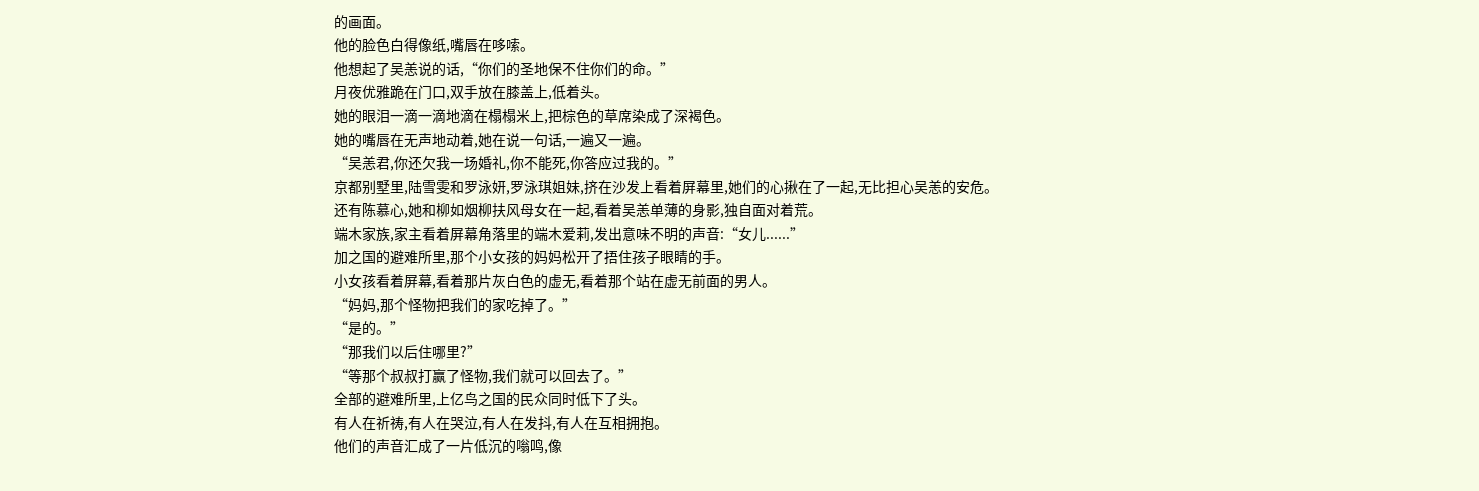的画面。
他的脸色白得像纸,嘴唇在哆嗦。
他想起了吴恙说的话,“你们的圣地保不住你们的命。”
月夜优雅跪在门口,双手放在膝盖上,低着头。
她的眼泪一滴一滴地滴在榻榻米上,把棕色的草席染成了深褐色。
她的嘴唇在无声地动着,她在说一句话,一遍又一遍。
“吴恙君,你还欠我一场婚礼,你不能死,你答应过我的。”
京都别墅里,陆雪雯和罗泳妍,罗泳琪姐妹,挤在沙发上看着屏幕里,她们的心揪在了一起,无比担心吴恙的安危。
还有陈慕心,她和柳如烟柳扶风母女在一起,看着吴恙单薄的身影,独自面对着荒。
端木家族,家主看着屏幕角落里的端木爱莉,发出意味不明的声音:“女儿......”
加之国的避难所里,那个小女孩的妈妈松开了捂住孩子眼睛的手。
小女孩看着屏幕,看着那片灰白色的虚无,看着那个站在虚无前面的男人。
“妈妈,那个怪物把我们的家吃掉了。”
“是的。”
“那我们以后住哪里?”
“等那个叔叔打赢了怪物,我们就可以回去了。”
全部的避难所里,上亿鸟之国的民众同时低下了头。
有人在祈祷,有人在哭泣,有人在发抖,有人在互相拥抱。
他们的声音汇成了一片低沉的嗡鸣,像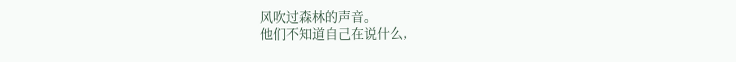风吹过森林的声音。
他们不知道自己在说什么,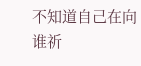不知道自己在向谁祈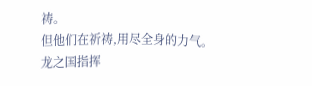祷。
但他们在祈祷,用尽全身的力气。
龙之国指挥